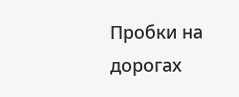Пробки на дорогах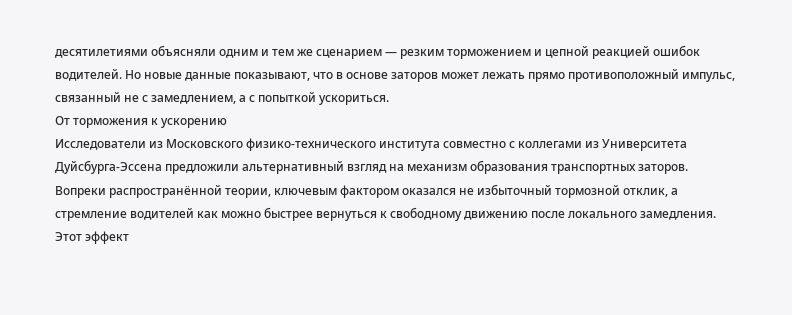десятилетиями объясняли одним и тем же сценарием — резким торможением и цепной реакцией ошибок водителей. Но новые данные показывают, что в основе заторов может лежать прямо противоположный импульс, связанный не с замедлением, а с попыткой ускориться.
От торможения к ускорению
Исследователи из Московского физико-технического института совместно с коллегами из Университета Дуйсбурга-Эссена предложили альтернативный взгляд на механизм образования транспортных заторов. Вопреки распространённой теории, ключевым фактором оказался не избыточный тормозной отклик, а стремление водителей как можно быстрее вернуться к свободному движению после локального замедления.
Этот эффект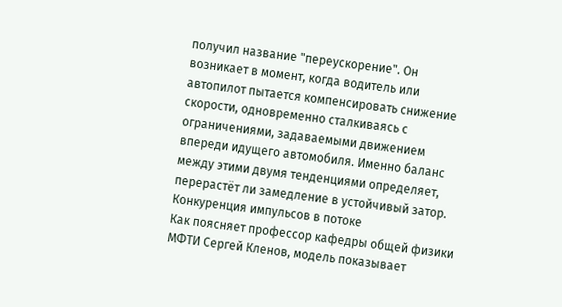получил название "переускорение". Он возникает в момент, когда водитель или автопилот пытается компенсировать снижение скорости, одновременно сталкиваясь с ограничениями, задаваемыми движением впереди идущего автомобиля. Именно баланс между этими двумя тенденциями определяет, перерастёт ли замедление в устойчивый затор.
Конкуренция импульсов в потоке
Как поясняет профессор кафедры общей физики МФТИ Сергей Кленов, модель показывает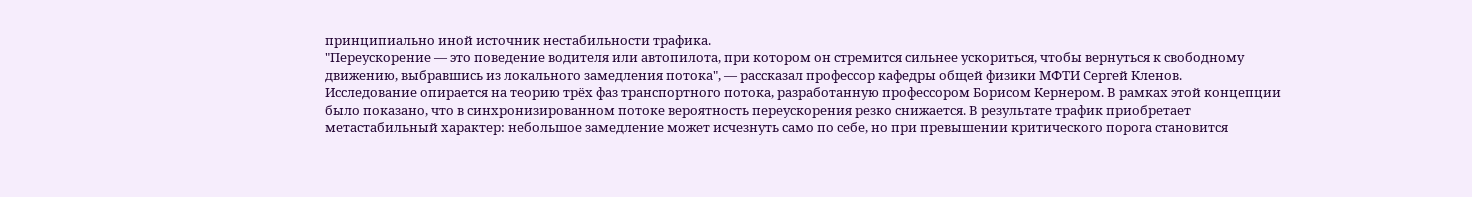принципиально иной источник нестабильности трафика.
"Переускорение — это поведение водителя или автопилота, при котором он стремится сильнее ускориться, чтобы вернуться к свободному движению, выбравшись из локального замедления потока", — рассказал профессор кафедры общей физики МФТИ Сергей Кленов.
Исследование опирается на теорию трёх фаз транспортного потока, разработанную профессором Борисом Кернером. В рамках этой концепции было показано, что в синхронизированном потоке вероятность переускорения резко снижается. В результате трафик приобретает метастабильный характер: небольшое замедление может исчезнуть само по себе, но при превышении критического порога становится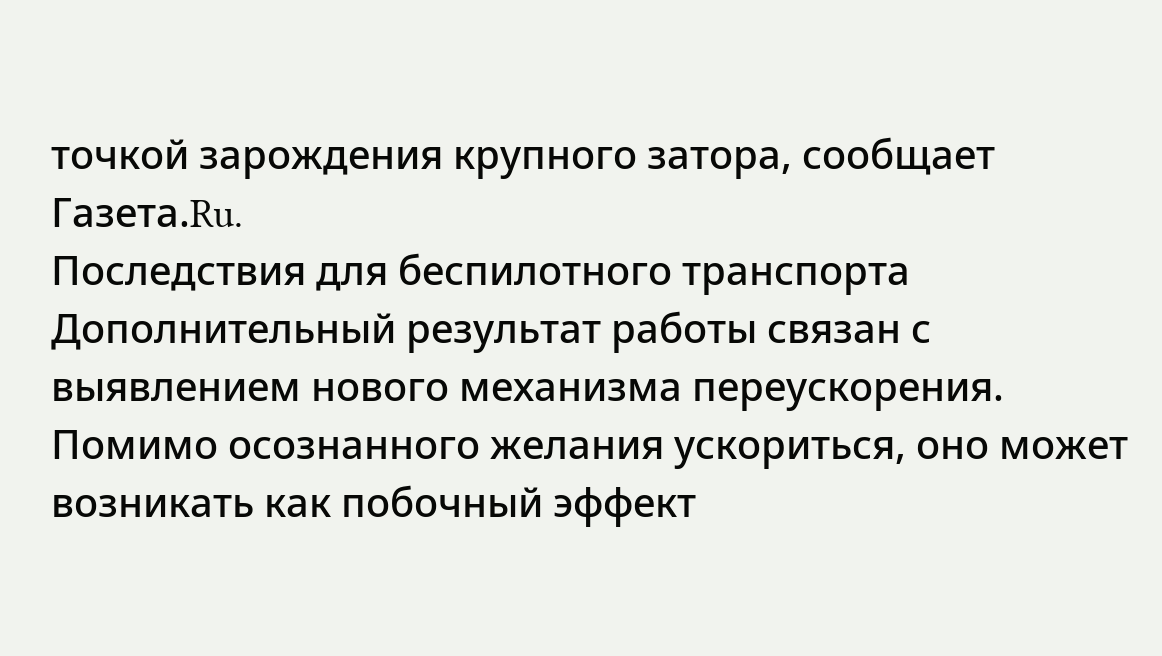точкой зарождения крупного затора, сообщает Газета.Ru.
Последствия для беспилотного транспорта
Дополнительный результат работы связан с выявлением нового механизма переускорения. Помимо осознанного желания ускориться, оно может возникать как побочный эффект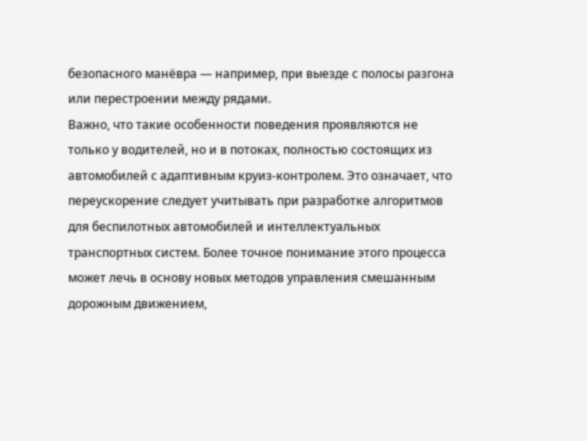безопасного манёвра — например, при выезде с полосы разгона или перестроении между рядами.
Важно, что такие особенности поведения проявляются не только у водителей, но и в потоках, полностью состоящих из автомобилей с адаптивным круиз-контролем. Это означает, что переускорение следует учитывать при разработке алгоритмов для беспилотных автомобилей и интеллектуальных транспортных систем. Более точное понимание этого процесса может лечь в основу новых методов управления смешанным дорожным движением,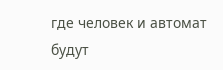где человек и автомат будут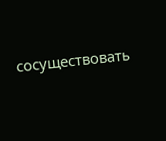сосуществовать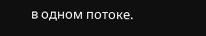в одном потоке.